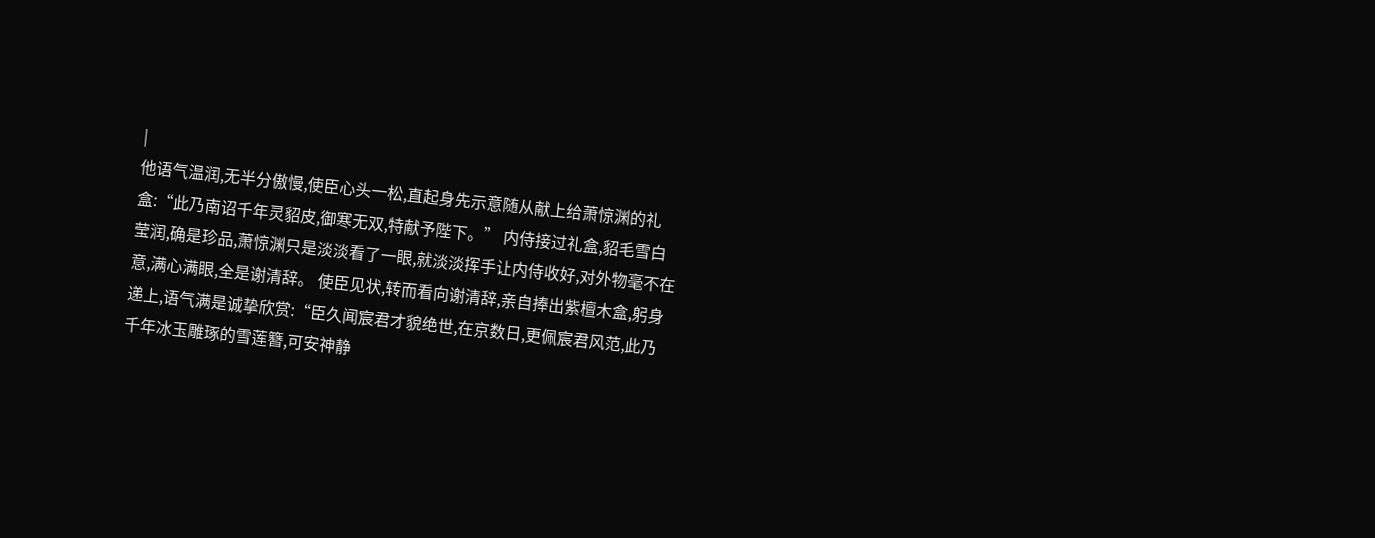|
他语气温润,无半分傲慢,使臣心头一松,直起身先示意随从献上给萧惊渊的礼盒:“此乃南诏千年灵貂皮,御寒无双,特献予陛下。” 内侍接过礼盒,貂毛雪白莹润,确是珍品,萧惊渊只是淡淡看了一眼,就淡淡挥手让内侍收好,对外物毫不在意,满心满眼,全是谢清辞。 使臣见状,转而看向谢清辞,亲自捧出紫檀木盒,躬身递上,语气满是诚挚欣赏:“臣久闻宸君才貌绝世,在京数日,更佩宸君风范,此乃千年冰玉雕琢的雪莲簪,可安神静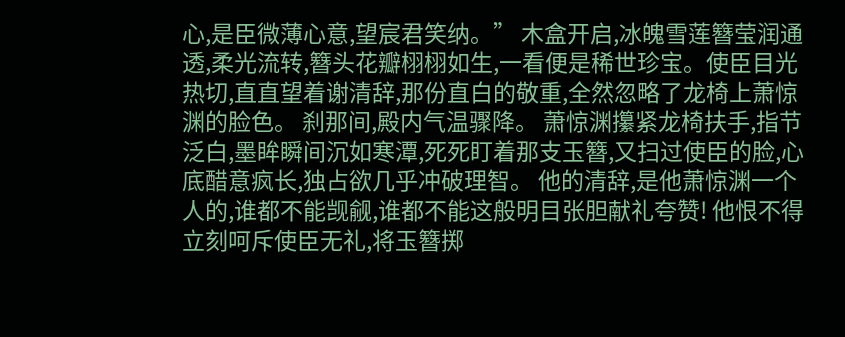心,是臣微薄心意,望宸君笑纳。” 木盒开启,冰魄雪莲簪莹润通透,柔光流转,簪头花瓣栩栩如生,一看便是稀世珍宝。使臣目光热切,直直望着谢清辞,那份直白的敬重,全然忽略了龙椅上萧惊渊的脸色。 刹那间,殿内气温骤降。 萧惊渊攥紧龙椅扶手,指节泛白,墨眸瞬间沉如寒潭,死死盯着那支玉簪,又扫过使臣的脸,心底醋意疯长,独占欲几乎冲破理智。 他的清辞,是他萧惊渊一个人的,谁都不能觊觎,谁都不能这般明目张胆献礼夸赞! 他恨不得立刻呵斥使臣无礼,将玉簪掷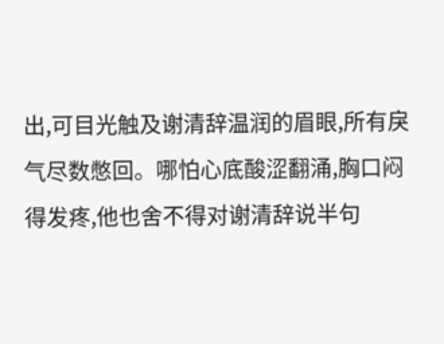出,可目光触及谢清辞温润的眉眼,所有戾气尽数憋回。哪怕心底酸涩翻涌,胸口闷得发疼,他也舍不得对谢清辞说半句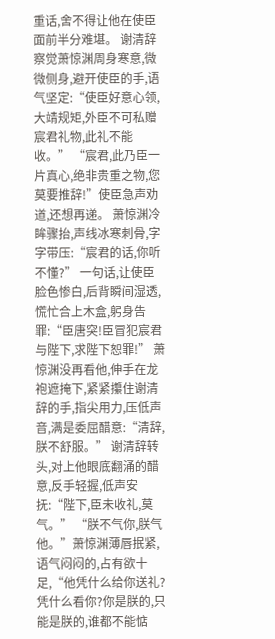重话,舍不得让他在使臣面前半分难堪。 谢清辞察觉萧惊渊周身寒意,微微侧身,避开使臣的手,语气坚定:“使臣好意心领,大靖规矩,外臣不可私赠宸君礼物,此礼不能收。” “宸君,此乃臣一片真心,绝非贵重之物,您莫要推辞!”使臣急声劝道,还想再递。 萧惊渊冷眸骤抬,声线冰寒刺骨,字字带压:“宸君的话,你听不懂?” 一句话,让使臣脸色惨白,后背瞬间湿透,慌忙合上木盒,躬身告罪:“臣唐突!臣冒犯宸君与陛下,求陛下恕罪!” 萧惊渊没再看他,伸手在龙袍遮掩下,紧紧攥住谢清辞的手,指尖用力,压低声音,满是委屈醋意:“清辞,朕不舒服。” 谢清辞转头,对上他眼底翻涌的醋意,反手轻握,低声安抚:“陛下,臣未收礼,莫气。” “朕不气你,朕气他。”萧惊渊薄唇抿紧,语气闷闷的,占有欲十足,“他凭什么给你送礼?凭什么看你?你是朕的,只能是朕的,谁都不能惦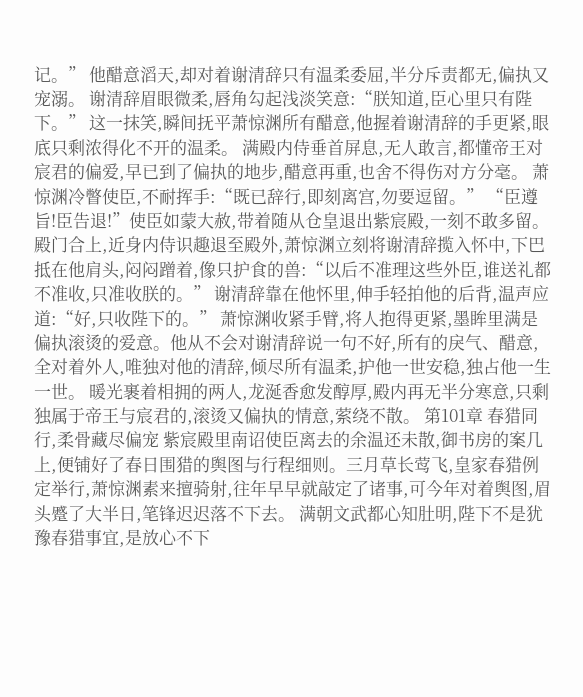记。” 他醋意滔天,却对着谢清辞只有温柔委屈,半分斥责都无,偏执又宠溺。 谢清辞眉眼微柔,唇角勾起浅淡笑意:“朕知道,臣心里只有陛下。” 这一抹笑,瞬间抚平萧惊渊所有醋意,他握着谢清辞的手更紧,眼底只剩浓得化不开的温柔。 满殿内侍垂首屏息,无人敢言,都懂帝王对宸君的偏爱,早已到了偏执的地步,醋意再重,也舍不得伤对方分毫。 萧惊渊冷瞥使臣,不耐挥手:“既已辞行,即刻离宫,勿要逗留。” “臣遵旨!臣告退!”使臣如蒙大赦,带着随从仓皇退出紫宸殿,一刻不敢多留。 殿门合上,近身内侍识趣退至殿外,萧惊渊立刻将谢清辞揽入怀中,下巴抵在他肩头,闷闷蹭着,像只护食的兽:“以后不准理这些外臣,谁送礼都不准收,只准收朕的。” 谢清辞靠在他怀里,伸手轻拍他的后背,温声应道:“好,只收陛下的。” 萧惊渊收紧手臂,将人抱得更紧,墨眸里满是偏执滚烫的爱意。他从不会对谢清辞说一句不好,所有的戾气、醋意,全对着外人,唯独对他的清辞,倾尽所有温柔,护他一世安稳,独占他一生一世。 暖光裹着相拥的两人,龙涎香愈发醇厚,殿内再无半分寒意,只剩独属于帝王与宸君的,滚烫又偏执的情意,萦绕不散。 第101章 春猎同行,柔骨藏尽偏宠 紫宸殿里南诏使臣离去的余温还未散,御书房的案几上,便铺好了春日围猎的舆图与行程细则。三月草长莺飞,皇家春猎例定举行,萧惊渊素来擅骑射,往年早早就敲定了诸事,可今年对着舆图,眉头蹙了大半日,笔锋迟迟落不下去。 满朝文武都心知肚明,陛下不是犹豫春猎事宜,是放心不下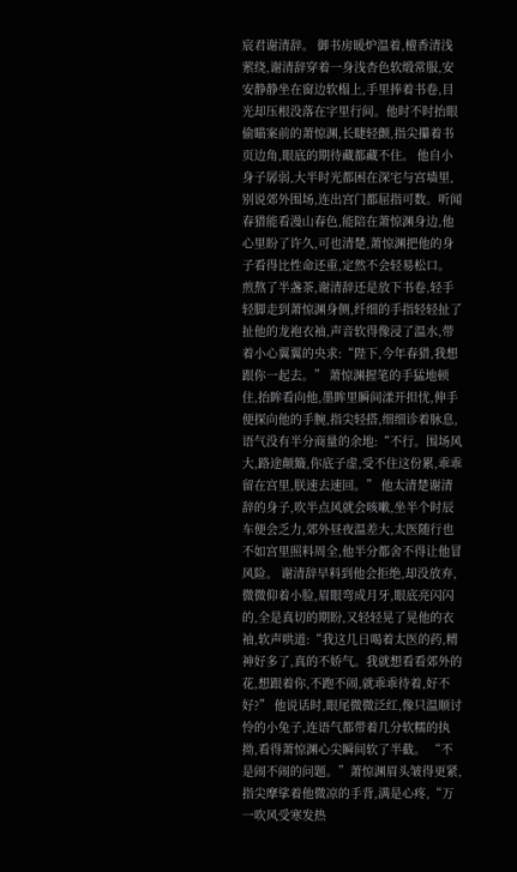宸君谢清辞。 御书房暖炉温着,檀香清浅萦绕,谢清辞穿着一身浅杏色软缎常服,安安静静坐在窗边软榻上,手里捧着书卷,目光却压根没落在字里行间。他时不时抬眼偷瞄案前的萧惊渊,长睫轻颤,指尖攥着书页边角,眼底的期待藏都藏不住。 他自小身子孱弱,大半时光都困在深宅与宫墙里,别说郊外围场,连出宫门都屈指可数。听闻春猎能看漫山春色,能陪在萧惊渊身边,他心里盼了许久,可也清楚,萧惊渊把他的身子看得比性命还重,定然不会轻易松口。 煎熬了半盏茶,谢清辞还是放下书卷,轻手轻脚走到萧惊渊身侧,纤细的手指轻轻扯了扯他的龙袍衣袖,声音软得像浸了温水,带着小心翼翼的央求:“陛下,今年春猎,我想跟你一起去。” 萧惊渊握笔的手猛地顿住,抬眸看向他,墨眸里瞬间漾开担忧,伸手便探向他的手腕,指尖轻搭,细细诊着脉息,语气没有半分商量的余地:“不行。围场风大,路途颠簸,你底子虚,受不住这份累,乖乖留在宫里,朕速去速回。” 他太清楚谢清辞的身子,吹半点风就会咳嗽,坐半个时辰车便会乏力,郊外昼夜温差大,太医随行也不如宫里照料周全,他半分都舍不得让他冒风险。 谢清辞早料到他会拒绝,却没放弃,微微仰着小脸,眉眼弯成月牙,眼底亮闪闪的,全是真切的期盼,又轻轻晃了晃他的衣袖,软声哄道:“我这几日喝着太医的药,精神好多了,真的不娇气。我就想看看郊外的花,想跟着你,不跑不闹,就乖乖待着,好不好?” 他说话时,眼尾微微泛红,像只温顺讨怜的小兔子,连语气都带着几分软糯的执拗,看得萧惊渊心尖瞬间软了半截。 “不是闹不闹的问题。”萧惊渊眉头皱得更紧,指尖摩挲着他微凉的手背,满是心疼,“万一吹风受寒发热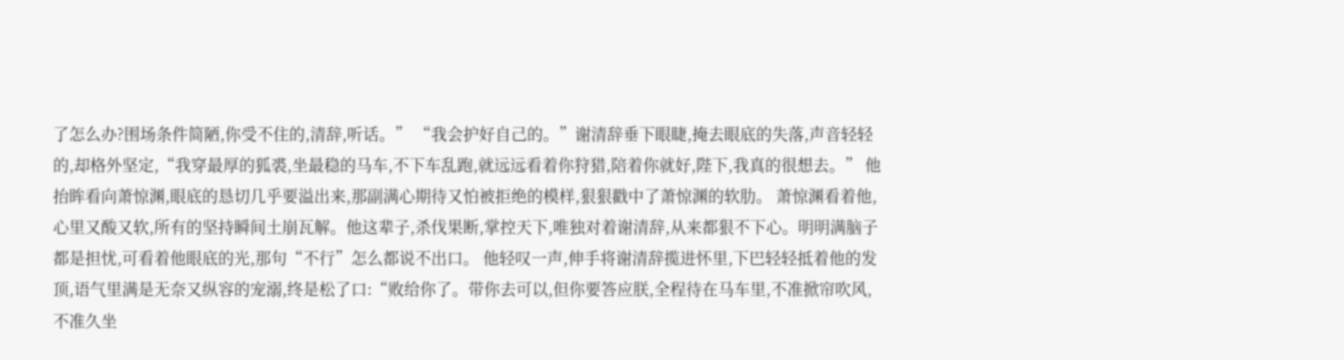了怎么办?围场条件简陋,你受不住的,清辞,听话。” “我会护好自己的。”谢清辞垂下眼睫,掩去眼底的失落,声音轻轻的,却格外坚定,“我穿最厚的狐裘,坐最稳的马车,不下车乱跑,就远远看着你狩猎,陪着你就好,陛下,我真的很想去。” 他抬眸看向萧惊渊,眼底的恳切几乎要溢出来,那副满心期待又怕被拒绝的模样,狠狠戳中了萧惊渊的软肋。 萧惊渊看着他,心里又酸又软,所有的坚持瞬间土崩瓦解。他这辈子,杀伐果断,掌控天下,唯独对着谢清辞,从来都狠不下心。明明满脑子都是担忧,可看着他眼底的光,那句“不行”怎么都说不出口。 他轻叹一声,伸手将谢清辞揽进怀里,下巴轻轻抵着他的发顶,语气里满是无奈又纵容的宠溺,终是松了口:“败给你了。带你去可以,但你要答应朕,全程待在马车里,不准掀帘吹风,不准久坐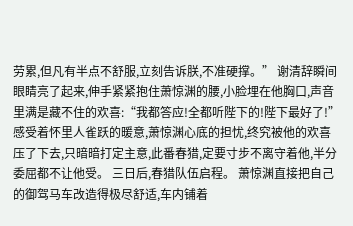劳累,但凡有半点不舒服,立刻告诉朕,不准硬撑。” 谢清辞瞬间眼睛亮了起来,伸手紧紧抱住萧惊渊的腰,小脸埋在他胸口,声音里满是藏不住的欢喜:“我都答应!全都听陛下的!陛下最好了!” 感受着怀里人雀跃的暖意,萧惊渊心底的担忧,终究被他的欢喜压了下去,只暗暗打定主意,此番春猎,定要寸步不离守着他,半分委屈都不让他受。 三日后,春猎队伍启程。 萧惊渊直接把自己的御驾马车改造得极尽舒适,车内铺着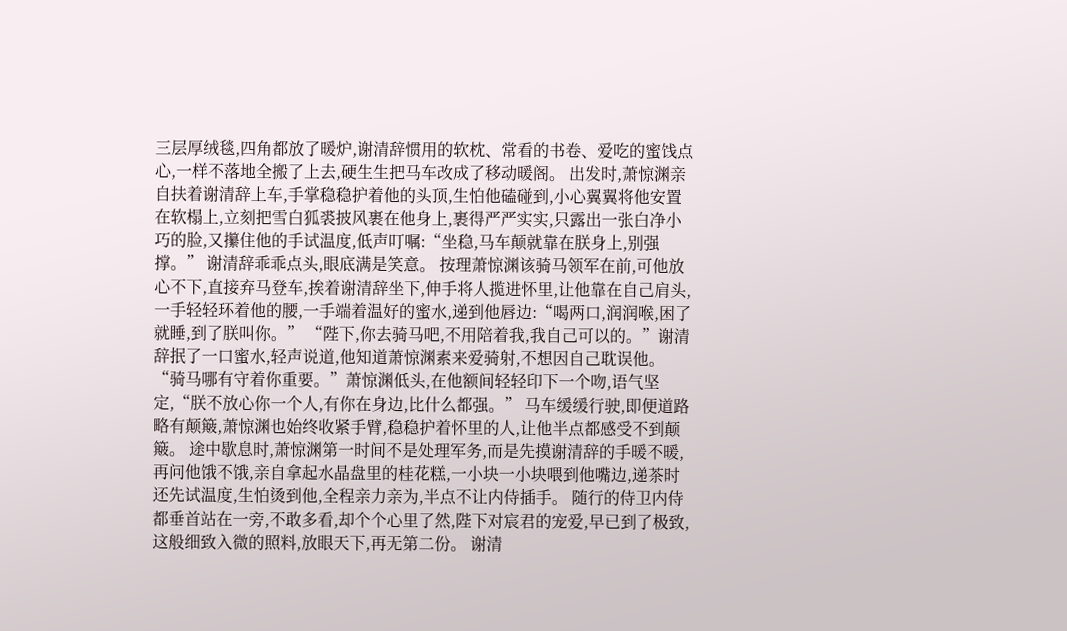三层厚绒毯,四角都放了暖炉,谢清辞惯用的软枕、常看的书卷、爱吃的蜜饯点心,一样不落地全搬了上去,硬生生把马车改成了移动暖阁。 出发时,萧惊渊亲自扶着谢清辞上车,手掌稳稳护着他的头顶,生怕他磕碰到,小心翼翼将他安置在软榻上,立刻把雪白狐裘披风裹在他身上,裹得严严实实,只露出一张白净小巧的脸,又攥住他的手试温度,低声叮嘱:“坐稳,马车颠就靠在朕身上,别强撑。” 谢清辞乖乖点头,眼底满是笑意。 按理萧惊渊该骑马领军在前,可他放心不下,直接弃马登车,挨着谢清辞坐下,伸手将人揽进怀里,让他靠在自己肩头,一手轻轻环着他的腰,一手端着温好的蜜水,递到他唇边:“喝两口,润润喉,困了就睡,到了朕叫你。” “陛下,你去骑马吧,不用陪着我,我自己可以的。”谢清辞抿了一口蜜水,轻声说道,他知道萧惊渊素来爱骑射,不想因自己耽误他。 “骑马哪有守着你重要。”萧惊渊低头,在他额间轻轻印下一个吻,语气坚定,“朕不放心你一个人,有你在身边,比什么都强。” 马车缓缓行驶,即便道路略有颠簸,萧惊渊也始终收紧手臂,稳稳护着怀里的人,让他半点都感受不到颠簸。 途中歇息时,萧惊渊第一时间不是处理军务,而是先摸谢清辞的手暖不暖,再问他饿不饿,亲自拿起水晶盘里的桂花糕,一小块一小块喂到他嘴边,递茶时还先试温度,生怕烫到他,全程亲力亲为,半点不让内侍插手。 随行的侍卫内侍都垂首站在一旁,不敢多看,却个个心里了然,陛下对宸君的宠爱,早已到了极致,这般细致入微的照料,放眼天下,再无第二份。 谢清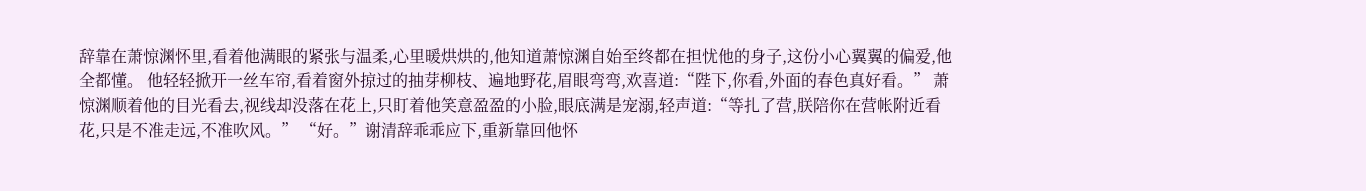辞靠在萧惊渊怀里,看着他满眼的紧张与温柔,心里暖烘烘的,他知道萧惊渊自始至终都在担忧他的身子,这份小心翼翼的偏爱,他全都懂。 他轻轻掀开一丝车帘,看着窗外掠过的抽芽柳枝、遍地野花,眉眼弯弯,欢喜道:“陛下,你看,外面的春色真好看。” 萧惊渊顺着他的目光看去,视线却没落在花上,只盯着他笑意盈盈的小脸,眼底满是宠溺,轻声道:“等扎了营,朕陪你在营帐附近看花,只是不准走远,不准吹风。” “好。”谢清辞乖乖应下,重新靠回他怀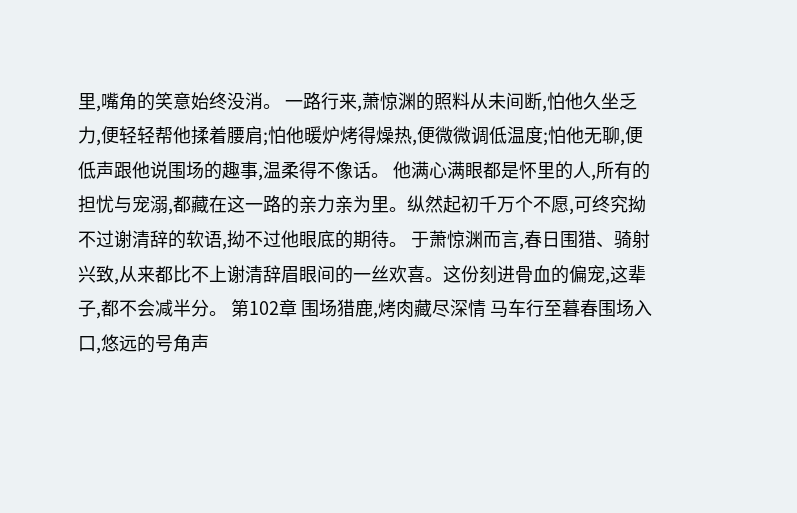里,嘴角的笑意始终没消。 一路行来,萧惊渊的照料从未间断,怕他久坐乏力,便轻轻帮他揉着腰肩;怕他暖炉烤得燥热,便微微调低温度;怕他无聊,便低声跟他说围场的趣事,温柔得不像话。 他满心满眼都是怀里的人,所有的担忧与宠溺,都藏在这一路的亲力亲为里。纵然起初千万个不愿,可终究拗不过谢清辞的软语,拗不过他眼底的期待。 于萧惊渊而言,春日围猎、骑射兴致,从来都比不上谢清辞眉眼间的一丝欢喜。这份刻进骨血的偏宠,这辈子,都不会减半分。 第102章 围场猎鹿,烤肉藏尽深情 马车行至暮春围场入口,悠远的号角声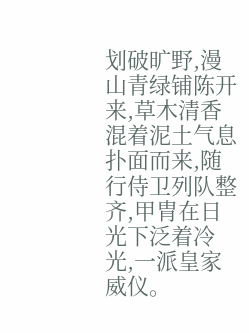划破旷野,漫山青绿铺陈开来,草木清香混着泥土气息扑面而来,随行侍卫列队整齐,甲胄在日光下泛着冷光,一派皇家威仪。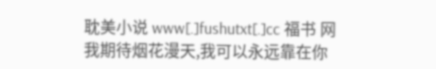耽美小说 www[.]fushutxt[.]cc 福书 网
我期待烟花漫天,我可以永远靠在你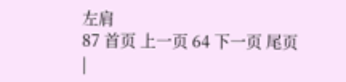左肩
87 首页 上一页 64 下一页 尾页
|